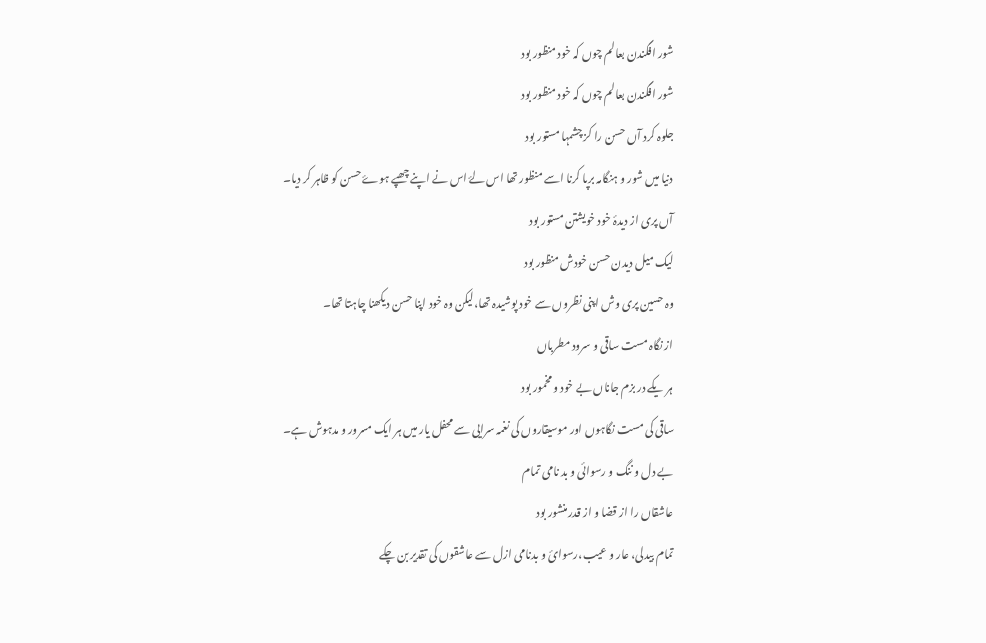شور افگندن بعالم چوں کہ خود منظور بود
شور افگندن بعالم چوں کہ خود منظور بود
جلوہ کرد آں حسن را کز چشمہا مستور بود
دنیا میں شور و ہنگامہ برپا کرنا اسے منظور تھا اس لۓ اس نے اپنے چھپے ہوۓ حسن کو ظاہر کر دیا۔
آں پری از دیدۂ خود خویشتن مستور بود
لیک میل دیدن حسن خودش منظور بود
وہ حسین پری وش اپنی نظروں سے خود پوشیدہ تھا،لیکن وہ خود اپنا حسن دیکھنا چاہتا تھا۔
از نگاہ مست ساقی و سرود مطرباں
ہر یکے در بزم جاناں بے خود و مخمور بود
ساقی کی مست نگاہوں اور موسیقاروں کی نغمہ سرایی سے محفل یار میں ہر ایک مسرور و مدہوش ہے۔
بے دل و ننگ و رسوائی و بد نامی تمام
عاشقاں را از قضا و از قدر منشور بود
تمام بیدلی، عار و عیب،رسوائ و بدنامی ازل سے عاشقوں کی تقدیر بن چکے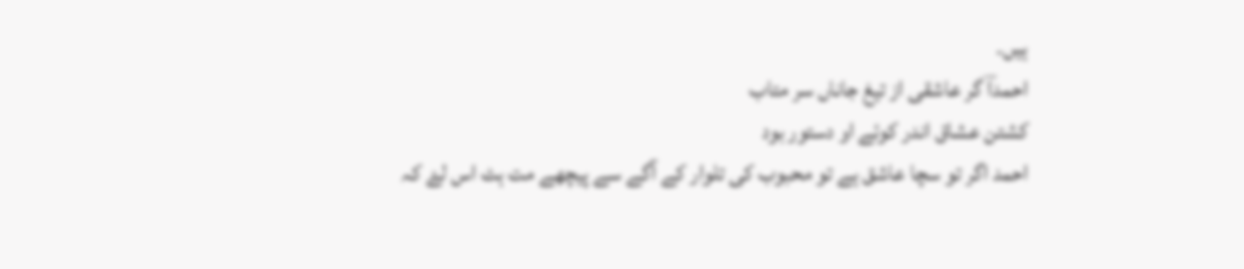ہیں۔
احمداؔ گر عاشقی از تیغ جاناں سر متاب
کشتن عشاق اندر کوئے او دستور بود
احمد اگر تو سچا عاشق ہے تو محبوب کی تلوار کے آگے سے پیچھے مت ہٹ اس لۓ کہ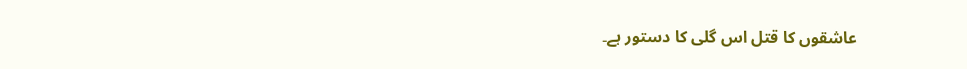عاشقوں کا قتل اس گلی کا دستور ہے۔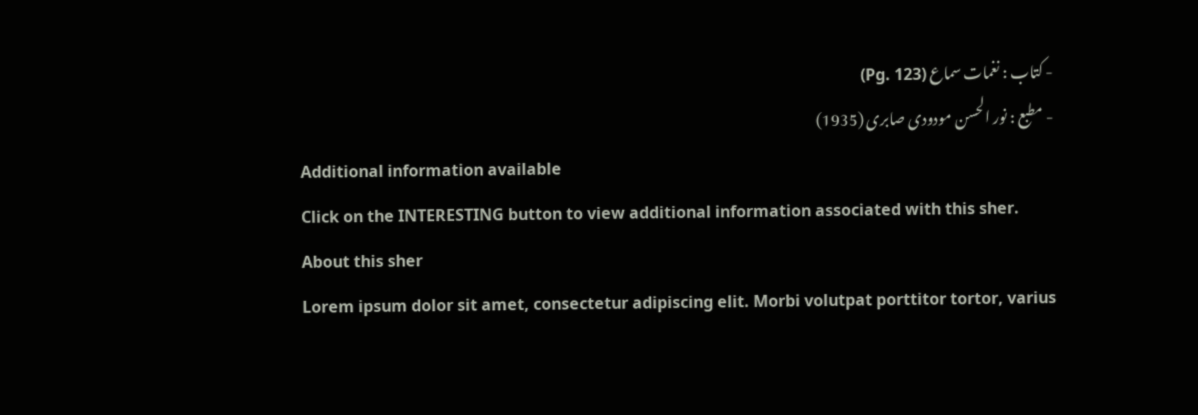- کتاب : نغمات سماع (Pg. 123)
- مطبع : نور الحسن مودودی صابری (1935)
Additional information available
Click on the INTERESTING button to view additional information associated with this sher.
About this sher
Lorem ipsum dolor sit amet, consectetur adipiscing elit. Morbi volutpat porttitor tortor, varius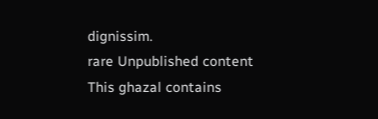dignissim.
rare Unpublished content
This ghazal contains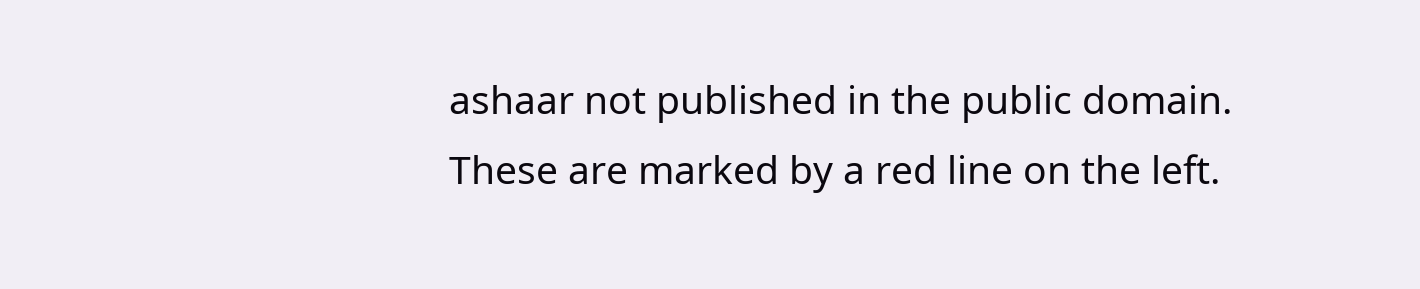ashaar not published in the public domain. These are marked by a red line on the left.